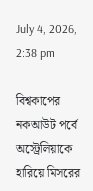July 4, 2026, 2:38 pm

বিশ্বকাপের নকআউট পর্বে অস্ট্রেলিয়াকে হারিয়ে মিসরের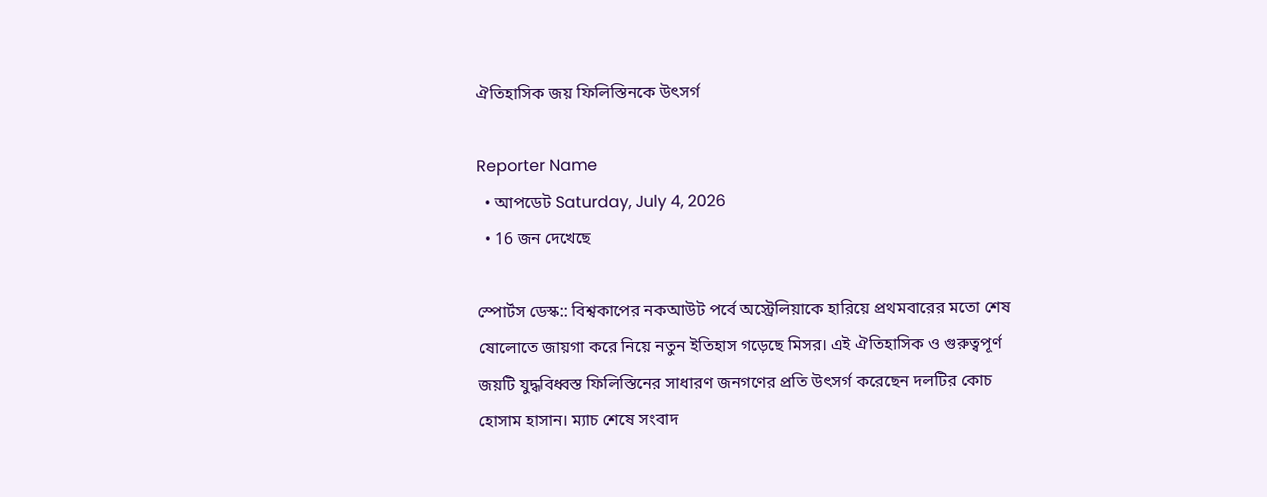ঐতিহাসিক জয় ফিলিস্তিনকে উৎসর্গ

Reporter Name
  • আপডেট Saturday, July 4, 2026
  • 16 জন দেখেছে

স্পোর্টস ডেস্ক:: বিশ্বকাপের নকআউট পর্বে অস্ট্রেলিয়াকে হারিয়ে প্রথমবারের মতো শেষ ষোলোতে জায়গা করে নিয়ে নতুন ইতিহাস গড়েছে মিসর। এই ঐতিহাসিক ও গুরুত্বপূর্ণ জয়টি যুদ্ধবিধ্বস্ত ফিলিস্তিনের সাধারণ জনগণের প্রতি উৎসর্গ করেছেন দলটির কোচ হোসাম হাসান। ম্যাচ শেষে সংবাদ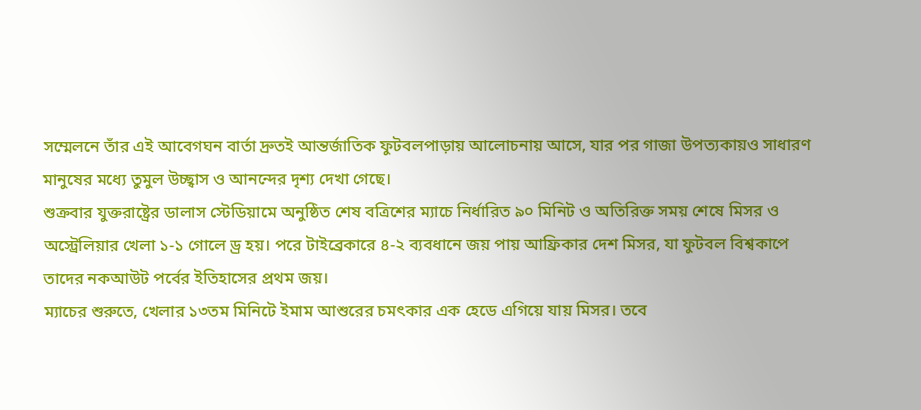সম্মেলনে তাঁর এই আবেগঘন বার্তা দ্রুতই আন্তর্জাতিক ফুটবলপাড়ায় আলোচনায় আসে, যার পর গাজা উপত্যকায়ও সাধারণ মানুষের মধ্যে তুমুল উচ্ছ্বাস ও আনন্দের দৃশ্য দেখা গেছে।
শুক্রবার যুক্তরাষ্ট্রের ডালাস স্টেডিয়ামে অনুষ্ঠিত শেষ বত্রিশের ম্যাচে নির্ধারিত ৯০ মিনিট ও অতিরিক্ত সময় শেষে মিসর ও অস্ট্রেলিয়ার খেলা ১-১ গোলে ড্র হয়। পরে টাইব্রেকারে ৪-২ ব্যবধানে জয় পায় আফ্রিকার দেশ মিসর, যা ফুটবল বিশ্বকাপে তাদের নকআউট পর্বের ইতিহাসের প্রথম জয়।
ম্যাচের শুরুতে, খেলার ১৩তম মিনিটে ইমাম আশুরের চমৎকার এক হেডে এগিয়ে যায় মিসর। তবে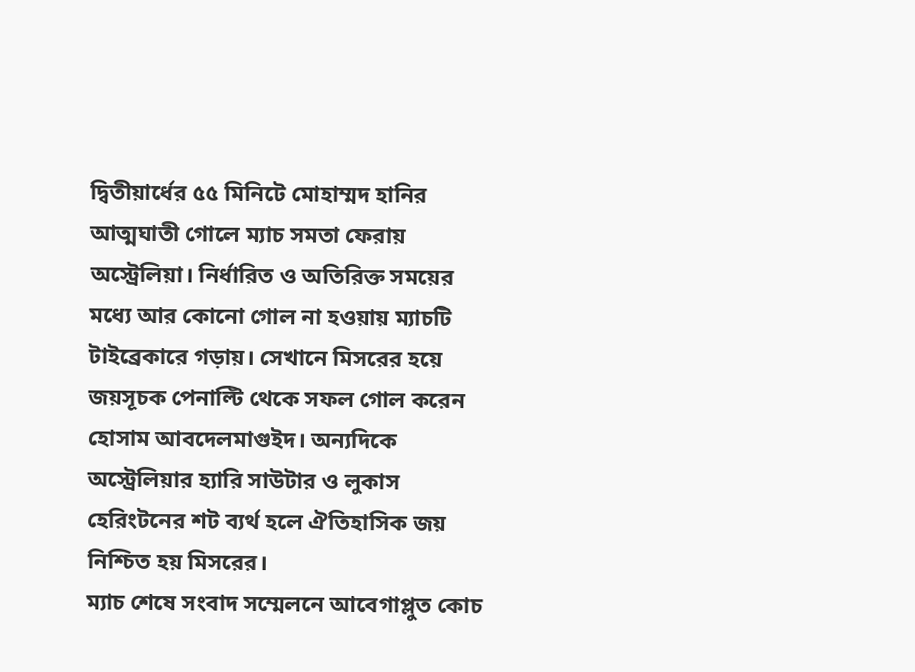দ্বিতীয়ার্ধের ৫৫ মিনিটে মোহাম্মদ হানির আত্মঘাতী গোলে ম্যাচ সমতা ফেরায় অস্ট্রেলিয়া। নির্ধারিত ও অতিরিক্ত সময়ের মধ্যে আর কোনো গোল না হওয়ায় ম্যাচটি টাইব্রেকারে গড়ায়। সেখানে মিসরের হয়ে জয়সূচক পেনাল্টি থেকে সফল গোল করেন হোসাম আবদেলমাগুইদ। অন্যদিকে অস্ট্রেলিয়ার হ্যারি সাউটার ও লুকাস হেরিংটনের শট ব্যর্থ হলে ঐতিহাসিক জয় নিশ্চিত হয় মিসরের।
ম্যাচ শেষে সংবাদ সম্মেলনে আবেগাপ্লুত কোচ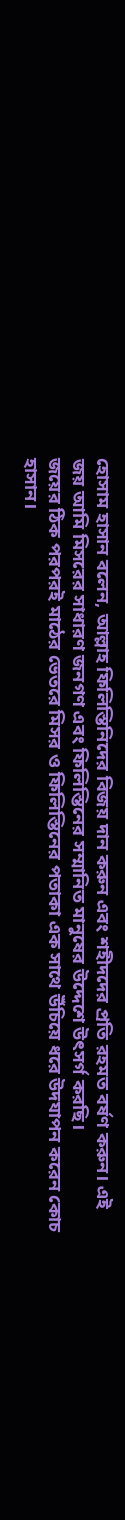হোসাম হাসান বলেন, আল্লাহ ফিলিস্তিনিদের বিজয় দান করুন এবং শহীদদের প্রতি রহমত বর্ষণ করুন। এই জয় আমি মিসরের সাধারণ জনগণ এবং ফিলিস্তিনের সম্মানিত মানুষের উদ্দেশে উৎসর্গ করছি।
জয়ের ঠিক পরপরই মাঠের ভেতরে মিসর ও ফিলিস্তিনের পতাকা এক সাথে উঁচিয়ে ধরে উদযাপন করেন কোচ হাসান।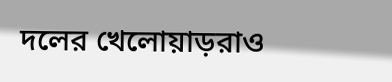দলের খেলোয়াড়রাও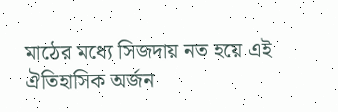মাঠের মধ্যে সিজদায় নত হয়ে এই ঐতিহাসিক অর্জন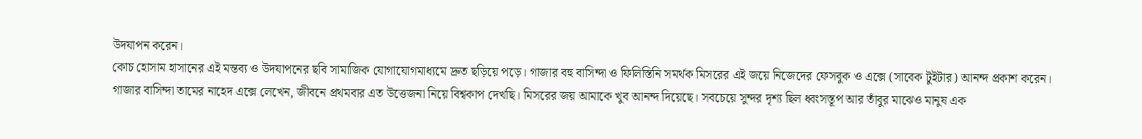উদযাপন করেন।
কোচ হোসাম হাসানের এই মন্তব্য ও উদযাপনের ছবি সামাজিক যোগাযোগমাধ্যমে দ্রুত ছড়িয়ে পড়ে। গাজার বহু বাসিন্দা ও ফিলিস্তিনি সমর্থক মিসরের এই জয়ে নিজেদের ফেসবুক ও এক্সে (সাবেক টুইটার) আনন্দ প্রকাশ করেন।
গাজার বাসিন্দা তামের নাহেদ এক্সে লেখেন, জীবনে প্রথমবার এত উত্তেজনা নিয়ে বিশ্বকাপ দেখছি। মিসরের জয় আমাকে খুব আনন্দ দিয়েছে। সবচেয়ে সুন্দর দৃশ্য ছিল ধ্বংসস্তূপ আর তাঁবুর মাঝেও মানুষ এক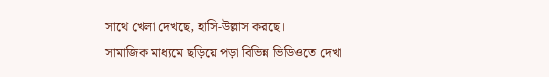সাথে খেলা দেখছে, হাসি-উল্লাস করছে।
সামাজিক মাধ্যমে ছড়িয়ে পড়া বিভিন্ন ভিডিওতে দেখা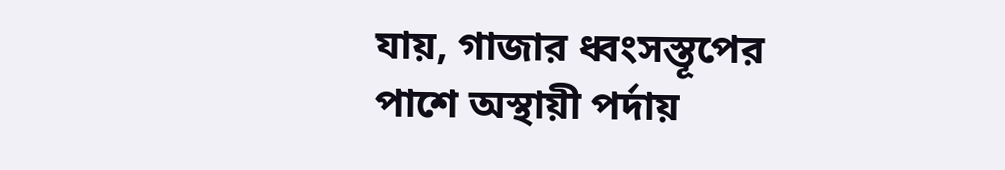যায়, গাজার ধ্বংসস্তূপের পাশে অস্থায়ী পর্দায়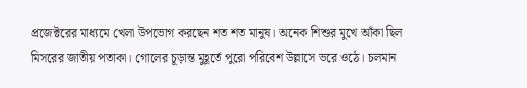প্রজেক্টরের মাধ্যমে খেলা উপভোগ করছেন শত শত মানুষ। অনেক শিশুর মুখে আঁকা ছিল মিসরের জাতীয় পতাকা। গোলের চূড়ান্ত মুহূর্তে পুরো পরিবেশ উল্লাসে ভরে ওঠে। চলমান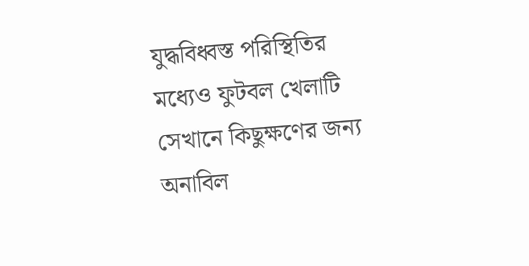যুদ্ধবিধ্বস্ত পরিস্থিতির মধ্যেও ফুটবল খেলাটি সেখানে কিছুক্ষণের জন্য অনাবিল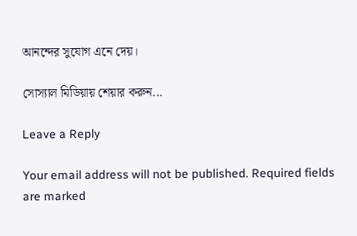আনন্দের সুযোগ এনে দেয়।

সোস্যাল মিডিয়ায় শেয়ার করুন...

Leave a Reply

Your email address will not be published. Required fields are marked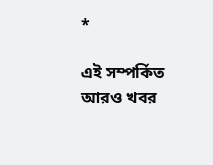*

এই সম্পর্কিত আরও খবর